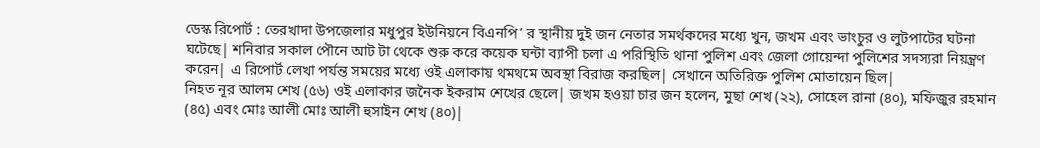ডেস্ক রিপোর্ট : তেরখাদা উপজেলার মধুপুর ইউনিয়নে বিএনপি’ র স্থানীয় দুই জন নেতার সমর্থকদের মধ্যে খুন, জখম এবং ভাংচুর ও লুটপাটের ঘটনা ঘটেছে| শনিবার সকাল পৌনে আট টা থেকে শুরু করে কয়েক ঘন্টা ব্যাপী চলা এ পরিস্থিতি থানা পুলিশ এবং জেলা গোয়েন্দা পুলিশের সদস্যরা নিয়ন্ত্রণ করেন| এ রিপোর্ট লেখা পর্যন্ত সময়ের মধ্যে ওই এলাকায় থমথমে অবস্থা বিরাজ করছিল| সেখানে অতিরিক্ত পুলিশ মোতায়েন ছিল|
নিহত নূর আলম শেখ (৫৬) ওই এলাকার জনৈক ইকরাম শেখের ছেলে| জখম হওয়া চার জন হলেন, মুছা শেখ (২২), সোহেল রানা (৪০), মফিজুর রহমান (৪৫) এবং মোঃ আলী মোঃ আলী হুসাইন শেখ (৪০)|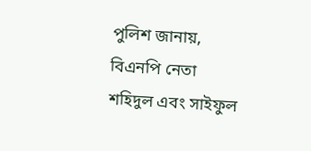পুলিশ জানায়, বিএনপি নেতা শহিদুল এবং সাইফুল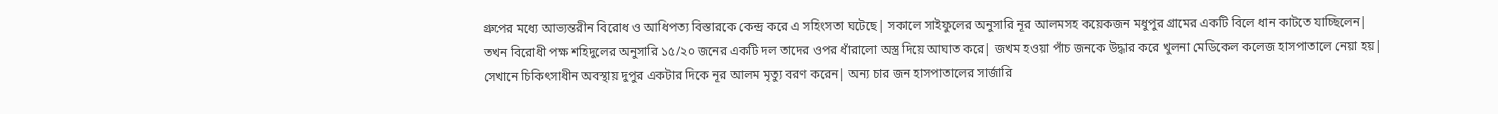গ্রুপের মধ্যে আভ্যন্তরীন বিরোধ ও আধিপত্য বিস্তারকে কেন্দ্র করে এ সহিংসতা ঘটেছে| সকালে সাইফুলের অনুসারি নূর আলমসহ কয়েকজন মধুপুর গ্রামের একটি বিলে ধান কাটতে যাচ্ছিলেন| তখন বিরোধী পক্ষ শহিদুলের অনুসারি ১৫/২০ জনের একটি দল তাদের ওপর ধাঁরালো অস্ত্র দিয়ে আঘাত করে| জখম হওয়া পাঁচ জনকে উদ্ধার করে খুলনা মেডিকেল কলেজ হাসপাতালে নেয়া হয়| সেখানে চিকিৎসাধীন অবস্থায় দুপুর একটার দিকে নূর আলম মৃত্যু বরণ করেন| অন্য চার জন হাসপাতালের সার্জারি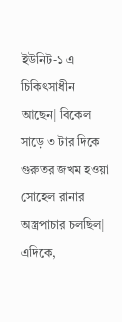ইউনিট-১ এ চিকিৎসাধীন আছেন| বিকেল সাড়ে ৩ টার দিকে গুরুতর জখম হওয়া সোহেল রানার অস্ত্রপাচার চলছিল|
এদিকে,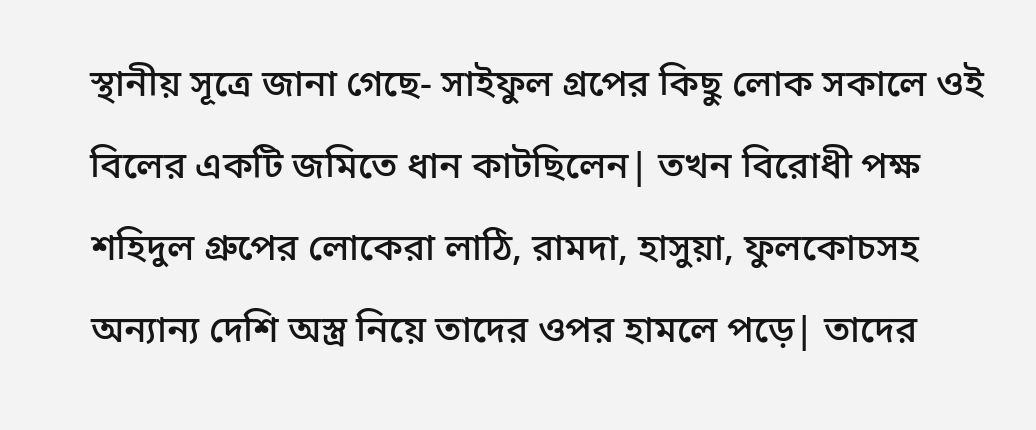স্থানীয় সূত্রে জানা গেছে- সাইফুল গ্রপের কিছু লোক সকালে ওই বিলের একটি জমিতে ধান কাটছিলেন| তখন বিরোধী পক্ষ শহিদুল গ্রুপের লোকেরা লাঠি, রামদা, হাসুয়া, ফুলকোচসহ অন্যান্য দেশি অস্ত্র নিয়ে তাদের ওপর হামলে পড়ে| তাদের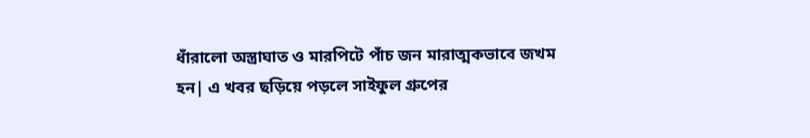ধাঁরালো অস্ত্রাঘাত ও মারপিটে পাঁচ জন মারাত্মকভাবে জখম হন| এ খবর ছড়িয়ে পড়লে সাইফুল গ্রুপের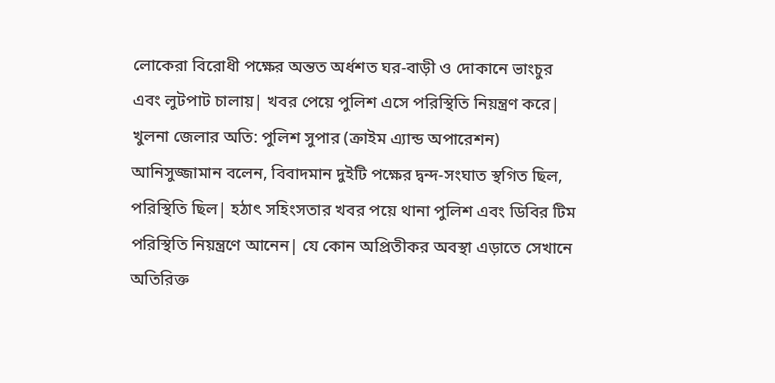লোকেরা বিরোধী পক্ষের অন্তত অর্ধশত ঘর-বাড়ী ও দোকানে ভাংচুর এবং লুটপাট চালায়| খবর পেয়ে পুলিশ এসে পরিস্থিতি নিয়ন্ত্রণ করে|
খুলনা জেলার অতি: পুলিশ সুপার (ক্রাইম এ্যান্ড অপারেশন) আনিসুজ্জামান বলেন, বিবাদমান দুইটি পক্ষের দ্বন্দ-সংঘাত স্থগিত ছিল, পরিস্থিতি ছিল| হঠাৎ সহিংসতার খবর পয়ে থানা পুলিশ এবং ডিবির টিম পরিস্থিতি নিয়ন্ত্রণে আনেন| যে কোন অপ্রিতীকর অবস্থা এড়াতে সেখানে অতিরিক্ত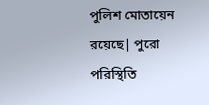পুলিশ মোতায়েন রয়েছে| পুরো পরিস্থিতি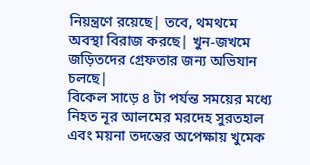নিয়ন্ত্রণে রয়েছে| তবে, থমথমে অবস্থা বিরাজ করছে| খুন-জখমে জড়িতদের গ্রেফতার জন্য অভিযান চলছে|
বিকেল সাড়ে ৪ টা পর্যন্ত সময়ের মধ্যে নিহত নূর আলমের মরদেহ সুরতহাল এবং ময়না তদন্তের অপেক্ষায় খুমেক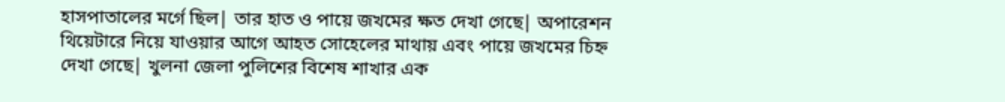হাসপাতালের মর্গে ছিল| তার হাত ও পায়ে জখমের ক্ষত দেখা গেছে| অপারেশন থিয়েটারে নিয়ে যাওয়ার আগে আহত সোহেলের মাথায় এবং পায়ে জখমের চিহ্ন দেখা গেছে| খুলনা জেলা পুলিশের বিশেষ শাখার এক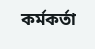কর্মকর্তা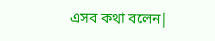এসব কথা বলেন|